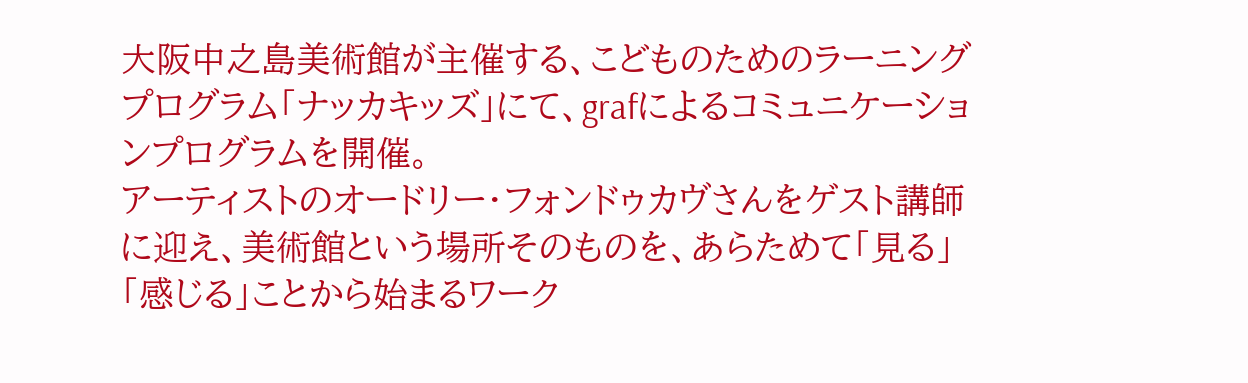大阪中之島美術館が主催する、こどものためのラーニングプログラム「ナッカキッズ」にて、grafによるコミュニケーションプログラムを開催。
アーティストのオードリー・フォンドゥカヴさんをゲスト講師に迎え、美術館という場所そのものを、あらためて「見る」「感じる」ことから始まるワーク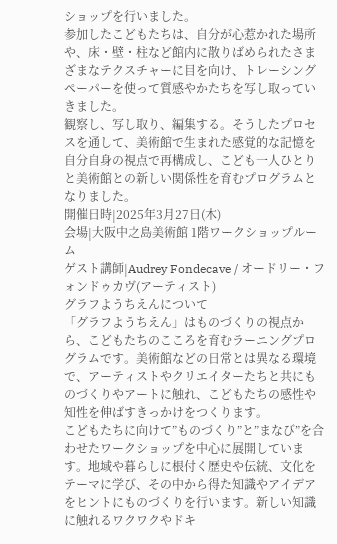ショップを行いました。
参加したこどもたちは、自分が心惹かれた場所や、床・壁・柱など館内に散りばめられたさまざまなテクスチャーに目を向け、トレーシングペーパーを使って質感やかたちを写し取っていきました。
観察し、写し取り、編集する。そうしたプロセスを通して、美術館で生まれた感覚的な記憶を自分自身の視点で再構成し、こども一人ひとりと美術館との新しい関係性を育むプログラムとなりました。
開催日時|2025年3月27日(木)
会場|大阪中之島美術館 1階ワークショップルーム
ゲスト講師|Audrey Fondecave / オードリー・フォンドゥカヴ(アーティスト)
グラフようちえんについて
「グラフようちえん」はものづくりの視点から、こどもたちのこころを育むラーニングプログラムです。美術館などの日常とは異なる環境で、アーティストやクリエイターたちと共にものづくりやアートに触れ、こどもたちの感性や知性を伸ばすきっかけをつくります。
こどもたちに向けて”ものづくり”と”まなび”を合わせたワークショップを中心に展開しています。地域や暮らしに根付く歴史や伝統、文化をテーマに学び、その中から得た知識やアイデアをヒントにものづくりを行います。新しい知識に触れるワクワクやドキ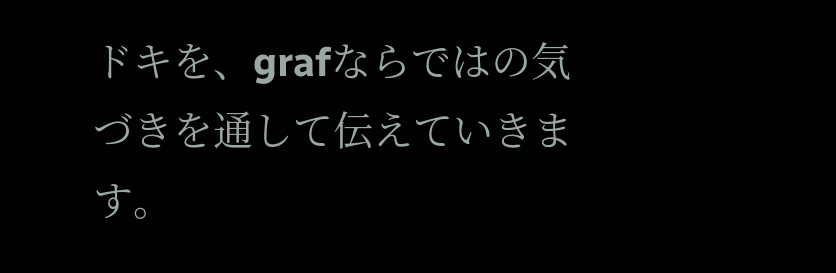ドキを、grafならではの気づきを通して伝えていきます。